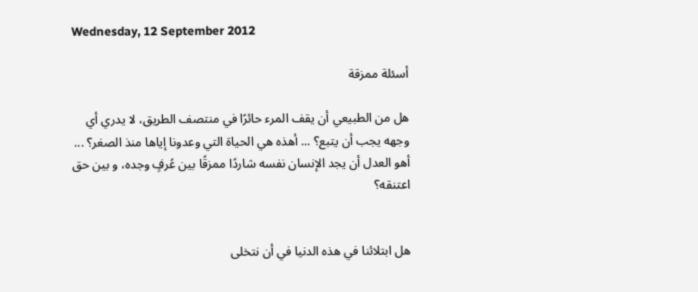Wednesday, 12 September 2012

أسئلة ممزقة

هل من الطبيعي أن يقف المرء حائرًا في منتصف الطريق، لا يدري أي وجهه يجب أن يتبع؟ ... أهذه هي الحياة التي وعدونا إياها منذ الصغر؟ ... أهو العدل أن يجد الإنسان نفسه شاردًا ممزقًا بين عُرفٍ وجده، و بين حق اعتنقه؟


هل ابتلائنا في هذه الدنيا في أن نتخلى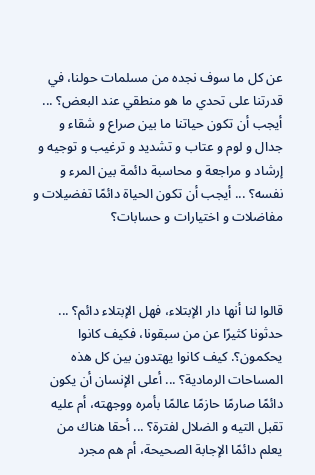عن كل ما سوف نجده من مسلمات حولنا، في قدرتنا على تحدي ما هو منطقي عند البعض؟ ... أيجب أن تكون حياتنا ما بين صراع و شقاء و جدال و لوم و عتاب و تشديد و ترغيب و توجيه و إرشاد و مراجعة و محاسبة دائمة بين المرء و نفسه؟ ... أيجب أن تكون الحياة دائمًا تفضيلات و مفاضلات و اختيارات و حسابات؟



قالوا لنا أنها دار الإبتلاء، فهل الإبتلاء دائم؟ ... حدثونا كثيرًا عن من سبقونا، فكيف كانوا يحكمون؟. كيف كانوا يهتدون بين كل هذه المساحات الرمادية؟ ... أعلى الإنسان أن يكون دائمًا صارمًا حازمًا عالمًا بأمره ووجهته، أم عليه تقبل التيه و الضلال لفترة؟ ... أحقا هناك من يعلم دائمًا الإجابة الصحيحة، أم هم مجرد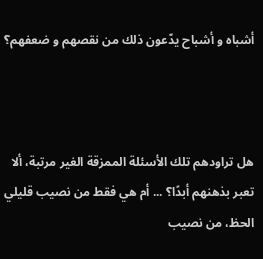أشباه و أشباح يدّعون ذلك من نقصهم و ضعفهم؟



هل تراودهم تلك الأسئلة الممزقة الغير مرتبة، ألا تعبر بذهنهم أبدًا؟ ... أم هي فقط من نصيب قليلي الحظ، من نصيب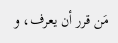مَن قرر أن يعرف، و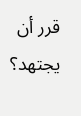قرر أن
يجتهد؟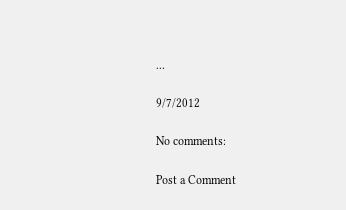...

9/7/2012

No comments:

Post a Comment